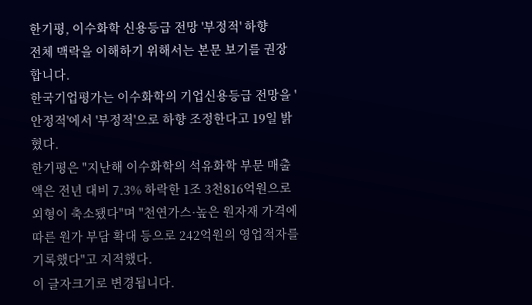한기평, 이수화학 신용등급 전망 '부정적' 하향
전체 맥락을 이해하기 위해서는 본문 보기를 권장합니다.
한국기업평가는 이수화학의 기업신용등급 전망을 '안정적'에서 '부정적'으로 하향 조정한다고 19일 밝혔다.
한기평은 "지난해 이수화학의 석유화학 부문 매출액은 전년 대비 7.3% 하락한 1조 3천816억원으로 외형이 축소됐다"며 "천연가스·높은 원자재 가격에 따른 원가 부담 확대 등으로 242억원의 영업적자를 기록했다"고 지적했다.
이 글자크기로 변경됩니다.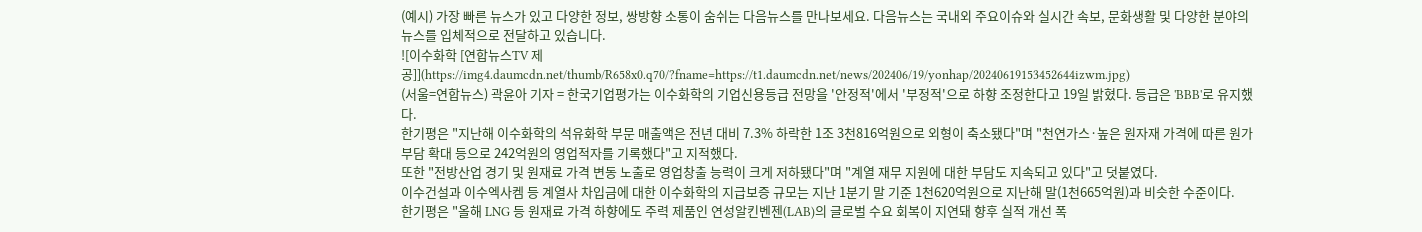(예시) 가장 빠른 뉴스가 있고 다양한 정보, 쌍방향 소통이 숨쉬는 다음뉴스를 만나보세요. 다음뉴스는 국내외 주요이슈와 실시간 속보, 문화생활 및 다양한 분야의 뉴스를 입체적으로 전달하고 있습니다.
![이수화학 [연합뉴스TV 제공]](https://img4.daumcdn.net/thumb/R658x0.q70/?fname=https://t1.daumcdn.net/news/202406/19/yonhap/20240619153452644izwm.jpg)
(서울=연합뉴스) 곽윤아 기자 = 한국기업평가는 이수화학의 기업신용등급 전망을 '안정적'에서 '부정적'으로 하향 조정한다고 19일 밝혔다. 등급은 'BBB'로 유지했다.
한기평은 "지난해 이수화학의 석유화학 부문 매출액은 전년 대비 7.3% 하락한 1조 3천816억원으로 외형이 축소됐다"며 "천연가스·높은 원자재 가격에 따른 원가 부담 확대 등으로 242억원의 영업적자를 기록했다"고 지적했다.
또한 "전방산업 경기 및 원재료 가격 변동 노출로 영업창출 능력이 크게 저하됐다"며 "계열 재무 지원에 대한 부담도 지속되고 있다"고 덧붙였다.
이수건설과 이수엑사켐 등 계열사 차입금에 대한 이수화학의 지급보증 규모는 지난 1분기 말 기준 1천620억원으로 지난해 말(1천665억원)과 비슷한 수준이다.
한기평은 "올해 LNG 등 원재료 가격 하향에도 주력 제품인 연성알킨벤젠(LAB)의 글로벌 수요 회복이 지연돼 향후 실적 개선 폭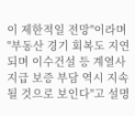이 제한적일 전망"이라며 "부동산 경기 회복도 지연되며 이수건설 등 계열사 지급 보증 부담 역시 지속될 것으로 보인다"고 설명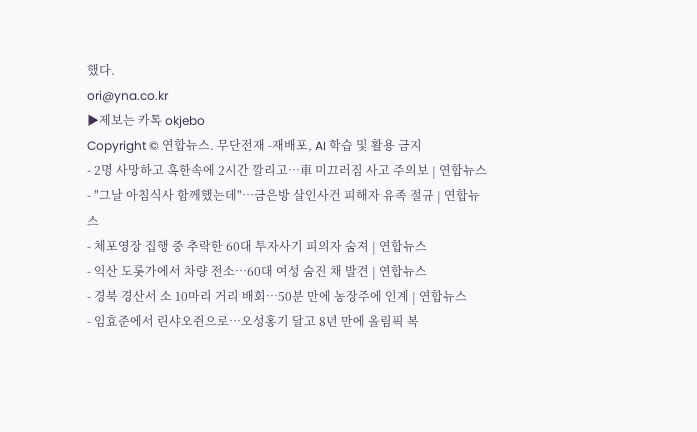했다.
ori@yna.co.kr
▶제보는 카톡 okjebo
Copyright © 연합뉴스. 무단전재 -재배포, AI 학습 및 활용 금지
- 2명 사망하고 혹한속에 2시간 깔리고…車 미끄러짐 사고 주의보 | 연합뉴스
- "그날 아침식사 함께했는데"…금은방 살인사건 피해자 유족 절규 | 연합뉴스
- 체포영장 집행 중 추락한 60대 투자사기 피의자 숨져 | 연합뉴스
- 익산 도롯가에서 차량 전소…60대 여성 숨진 채 발견 | 연합뉴스
- 경북 경산서 소 10마리 거리 배회…50분 만에 농장주에 인계 | 연합뉴스
- 임효준에서 린샤오쥔으로…오성홍기 달고 8년 만에 올림픽 복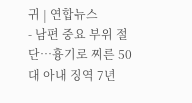귀 | 연합뉴스
- 남편 중요 부위 절단…흉기로 찌른 50대 아내 징역 7년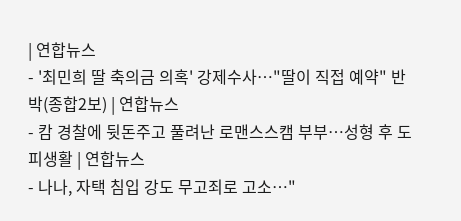| 연합뉴스
- '최민희 딸 축의금 의혹' 강제수사…"딸이 직접 예약" 반박(종합2보) | 연합뉴스
- 캄 경찰에 뒷돈주고 풀려난 로맨스스캠 부부…성형 후 도피생활 | 연합뉴스
- 나나, 자택 침입 강도 무고죄로 고소…"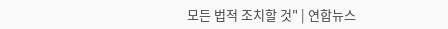모든 법적 조치할 것" | 연합뉴스